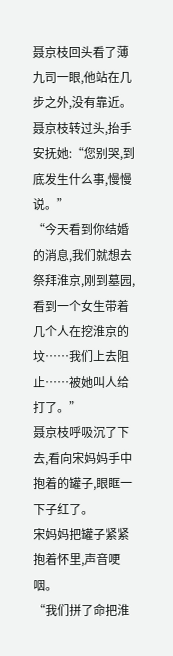聂京枝回头看了薄九司一眼,他站在几步之外,没有靠近。
聂京枝转过头,抬手安抚她:“您别哭,到底发生什么事,慢慢说。”
“今天看到你结婚的消息,我们就想去祭拜淮京,刚到墓园,看到一个女生带着几个人在挖淮京的坟……我们上去阻止……被她叫人给打了。”
聂京枝呼吸沉了下去,看向宋妈妈手中抱着的罐子,眼眶一下子红了。
宋妈妈把罐子紧紧抱着怀里,声音哽咽。
“我们拼了命把淮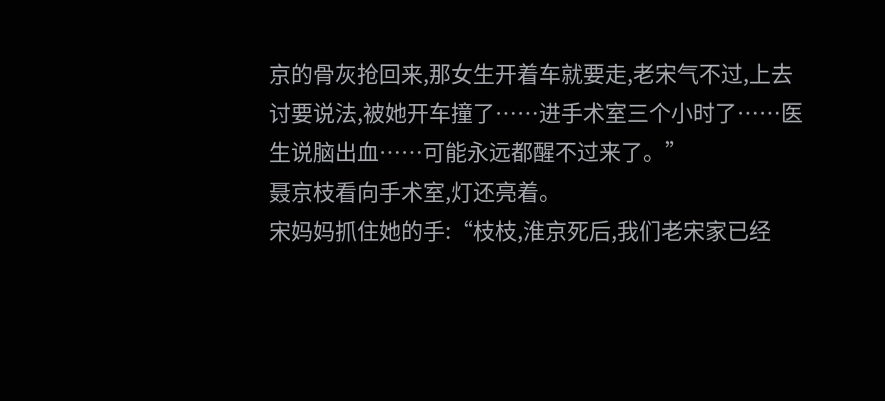京的骨灰抢回来,那女生开着车就要走,老宋气不过,上去讨要说法,被她开车撞了……进手术室三个小时了……医生说脑出血……可能永远都醒不过来了。”
聂京枝看向手术室,灯还亮着。
宋妈妈抓住她的手:“枝枝,淮京死后,我们老宋家已经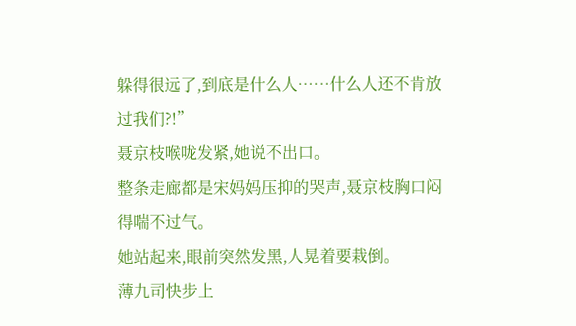躲得很远了,到底是什么人……什么人还不肯放过我们?!”
聂京枝喉咙发紧,她说不出口。
整条走廊都是宋妈妈压抑的哭声,聂京枝胸口闷得喘不过气。
她站起来,眼前突然发黑,人晃着要栽倒。
薄九司快步上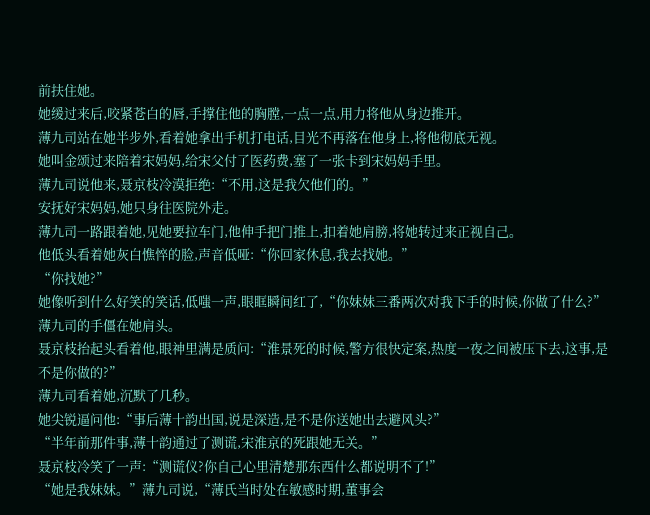前扶住她。
她缓过来后,咬紧苍白的唇,手撑住他的胸膛,一点一点,用力将他从身边推开。
薄九司站在她半步外,看着她拿出手机打电话,目光不再落在他身上,将他彻底无视。
她叫金颂过来陪着宋妈妈,给宋父付了医药费,塞了一张卡到宋妈妈手里。
薄九司说他来,聂京枝冷漠拒绝:“不用,这是我欠他们的。”
安抚好宋妈妈,她只身往医院外走。
薄九司一路跟着她,见她要拉车门,他伸手把门推上,扣着她肩膀,将她转过来正视自己。
他低头看着她灰白憔悴的脸,声音低哑:“你回家休息,我去找她。”
“你找她?”
她像听到什么好笑的笑话,低嗤一声,眼眶瞬间红了,“你妹妹三番两次对我下手的时候,你做了什么?”
薄九司的手僵在她肩头。
聂京枝抬起头看着他,眼神里满是质问:“淮景死的时候,警方很快定案,热度一夜之间被压下去,这事,是不是你做的?”
薄九司看着她,沉默了几秒。
她尖锐逼问他:“事后薄十韵出国,说是深造,是不是你送她出去避风头?”
“半年前那件事,薄十韵通过了测谎,宋淮京的死跟她无关。”
聂京枝冷笑了一声:“测谎仪?你自己心里清楚那东西什么都说明不了!”
“她是我妹妹。”薄九司说,“薄氏当时处在敏感时期,董事会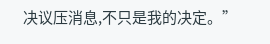决议压消息,不只是我的决定。”